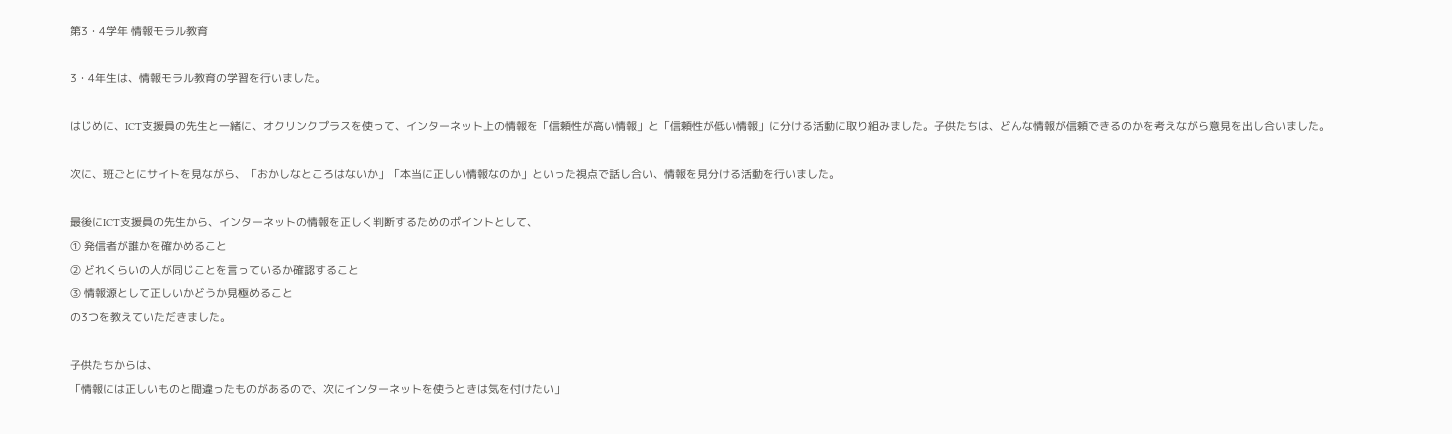第3・4学年 情報モラル教育

3・4年生は、情報モラル教育の学習を行いました。

はじめに、ICT支援員の先生と一緒に、オクリンクプラスを使って、インターネット上の情報を「信頼性が高い情報」と「信頼性が低い情報」に分ける活動に取り組みました。子供たちは、どんな情報が信頼できるのかを考えながら意見を出し合いました。

次に、班ごとにサイトを見ながら、「おかしなところはないか」「本当に正しい情報なのか」といった視点で話し合い、情報を見分ける活動を行いました。

最後にICT支援員の先生から、インターネットの情報を正しく判断するためのポイントとして、
① 発信者が誰かを確かめること
② どれくらいの人が同じことを言っているか確認すること
③ 情報源として正しいかどうか見極めること
の3つを教えていただきました。

子供たちからは、
「情報には正しいものと間違ったものがあるので、次にインターネットを使うときは気を付けたい」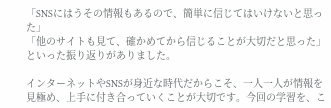「SNSにはうその情報もあるので、簡単に信じてはいけないと思った」
「他のサイトも見て、確かめてから信じることが大切だと思った」
といった振り返りがありました。

インターネットやSNSが身近な時代だからこそ、一人一人が情報を見極め、上手に付き合っていくことが大切です。今回の学習を、こ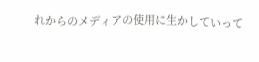れからのメディアの使用に生かしていって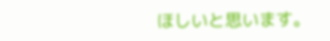ほしいと思います。